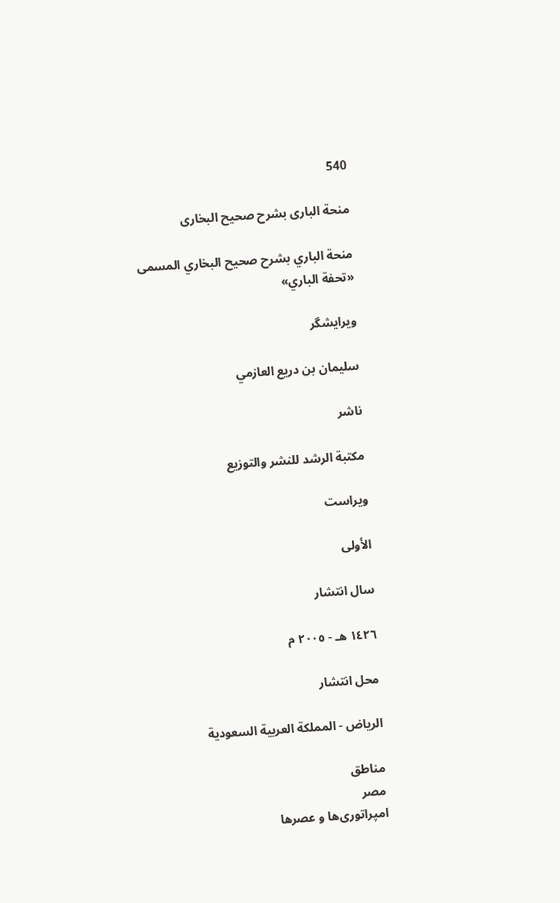540

منحة الباری بشرح صحیح البخاری

منحة الباري بشرح صحيح البخاري المسمى «تحفة الباري»

ویرایشگر

سليمان بن دريع العازمي

ناشر

مكتبة الرشد للنشر والتوزيع

ویراست

الأولى

سال انتشار

١٤٢٦ هـ - ٢٠٠٥ م

محل انتشار

الرياض - المملكة العربية السعودية

مناطق
مصر
امپراتوری‌ها و عصرها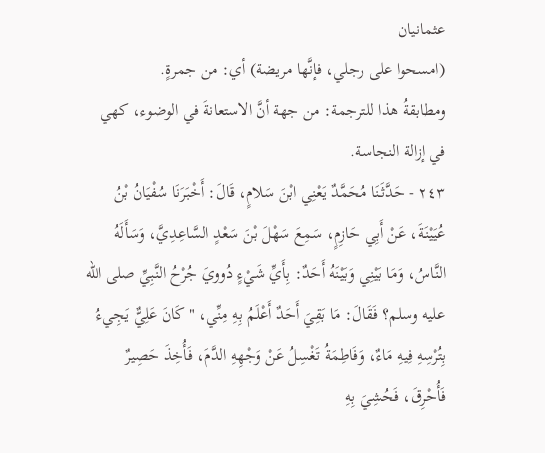عثمانیان
(امسحوا على رجلي، فإنَّها مريضة) أي: من جمرةٍ.
ومطابقةُ هذا للترجمة: من جهة أنَّ الاستعانةَ في الوضوء، كهي في إزالة النجاسة.
٢٤٣ - حَدَّثَنَا مُحَمَّدٌ يَعْنِي ابْنَ سَلامٍ، قَالَ: أَخْبَرَنَا سُفْيَانُ بْنُ عُيَيْنَةَ، عَنْ أَبِي حَازِمٍ، سَمِعَ سَهْلَ بْنَ سَعْدٍ السَّاعِدِيَّ، وَسَأَلَهُ النَّاسُ، وَمَا بَيْنِي وَبَيْنَهُ أَحَدٌ: بِأَيِّ شَيْءٍ دُوويَ جُرْحُ النَّبِيِّ صلى الله عليه وسلم؟ فَقَالَ: مَا بَقِيَ أَحَدٌ أَعْلَمُ بِهِ مِنِّي، "كَانَ عَلِيٌّ يَجِيءُ بِتُرْسِهِ فِيهِ مَاءٌ، وَفَاطِمَةُ تَغْسِلُ عَنْ وَجْهِهِ الدَّمَ، فَأُخِذَ حَصِيرٌ فَأُحْرِقَ، فَحُشِيَ بِهِ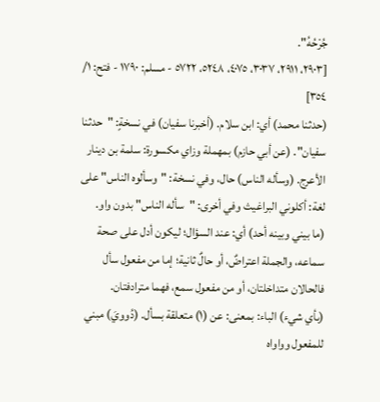جُرْحُهُ".
[٢٩٠٣، ٢٩١١، ٣٠٣٧، ٤٠٧٥، ٥٢٤٨، ٥٧٢٢ - مسلم: ١٧٩٠ - فتح: ١/ ٣٥٤]
(حدثنا محمد) أي: ابن سلام. (أخبرنا سفيان) في نسخةٍ: "حدثنا سفيان". (عن أبي حازم) بمهملة وزاي مكسورة: سلمة بن دينار الأعرج. (وسأله الناس) حال، وفي نسخة: "وسألوه الناس" على لغة: أكلوني البراغيث وفي أخرى: "سأله الناس" بدون واو.
(ما بيني وبينه أحد) أي: عند السؤال؛ ليكون أدل على صحة سماعه، والجملة اعتراضٌ، أو حالٌ ثانية؛ إما من مفعول سأل فالحالان متداخلتان، أو من مفعول سمع، فهما مترادفتان.
(بأي شيء) الباء: بمعنى: عن (١) متعلقة بسأل. (دُوويَ) مبني للمفعول وواواه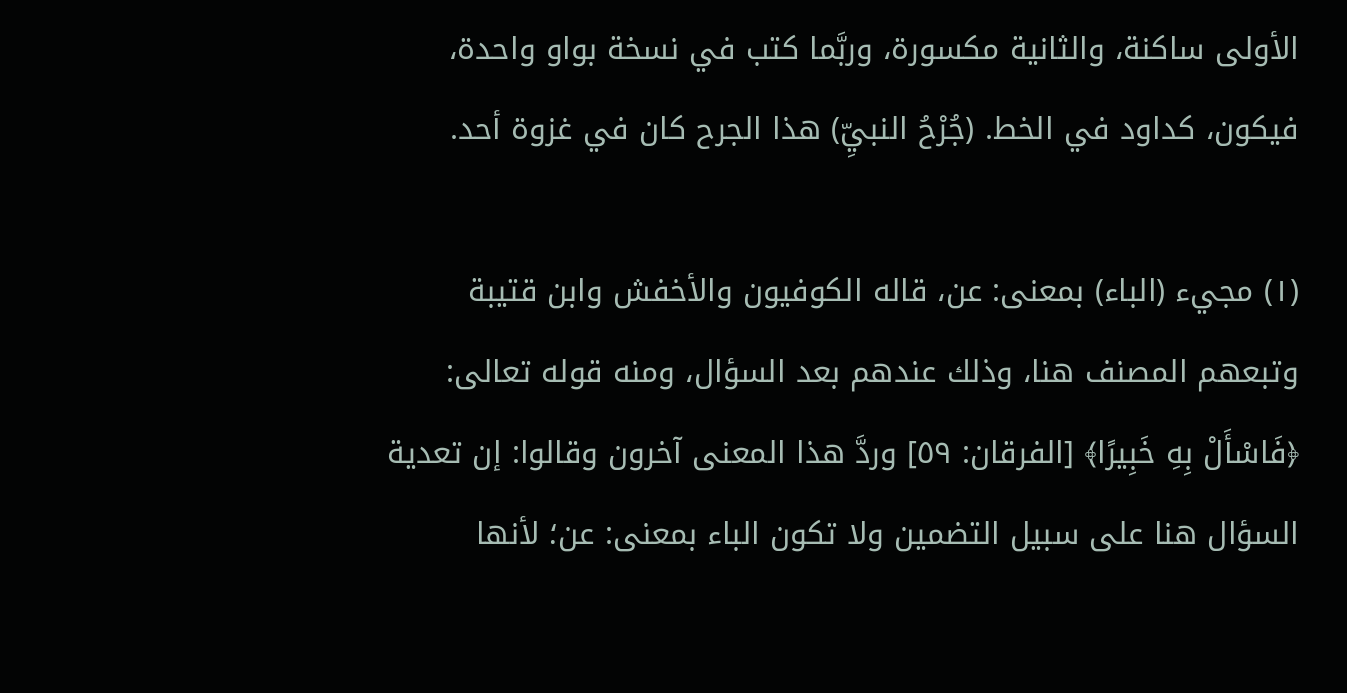الأولى ساكنة، والثانية مكسورة، وربَّما كتب في نسخة بواو واحدة، فيكون، كداود في الخط. (جُرْحُ النبيِّ) هذا الجرح كان في غزوة أحد.

(١) مجيء (الباء) بمعنى: عن، قاله الكوفيون والأخفش وابن قتيبة وتبعهم المصنف هنا، وذلك عندهم بعد السؤال، ومنه قوله تعالى: ﴿فَاسْأَلْ بِهِ خَبِيرًا﴾ [الفرقان: ٥٩] وردَّ هذا المعنى آخرون وقالوا: إن تعدية السؤال هنا على سبيل التضمين ولا تكون الباء بمعنى: عن؛ لأنها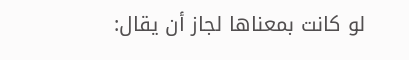لو كانت بمعناها لجاز أن يقال: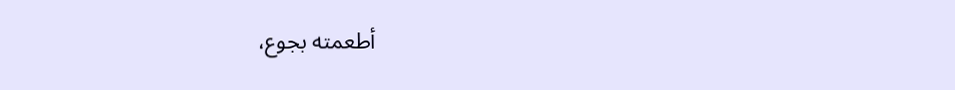أطعمته بجوع،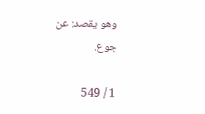وهو يقصد: عن جوع.

1 / 549